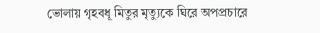ভোলায় গৃহবধূ মিতুর মৃত্যুকে ঘিরে অপপ্রচারে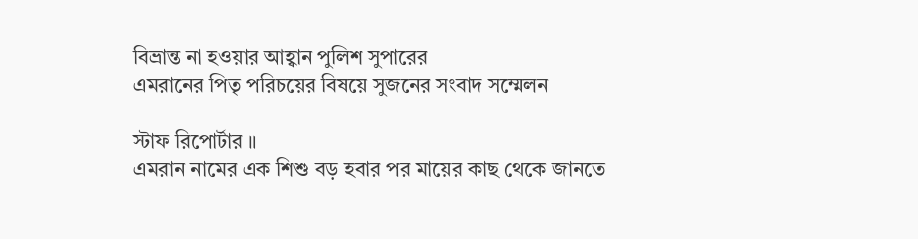বিভ্রান্ত না হওয়ার আহ্বান পুলিশ সুপারের
এমরানের পিতৃ পরিচয়ের বিষয়ে সুজনের সংবাদ সম্মেলন

স্টাফ রিপোর্টার ॥
এমরান নামের এক শিশু বড় হবার পর মায়ের কাছ থেকে জানতে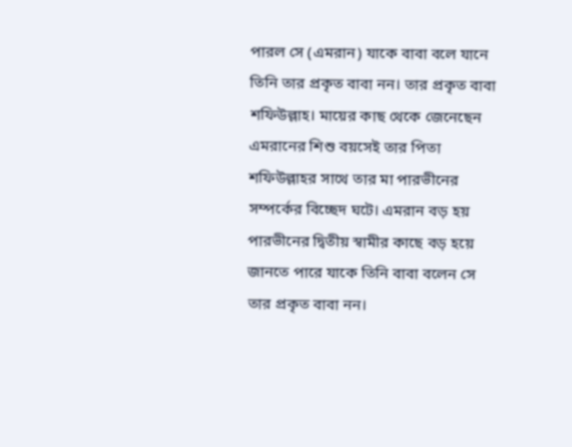পারল সে (এমরান) যাকে বাবা বলে যানে তিনি তার প্রকৃত বাবা নন। তার প্রকৃত বাবা শফিউল্লাহ। মায়ের কাছ থেকে জেনেছেন এমরানের শিশু বয়সেই তার পিতা শফিউল্লাহর সাথে তার মা পারভীনের সম্পর্কের বিচ্ছেদ ঘটে। এমরান বড় হয় পারভীনের দ্বিতীয় স্বামীর কাছে বড় হয়ে জানতে পারে যাকে তিনি বাবা বলেন সে তার প্রকৃত বাবা নন।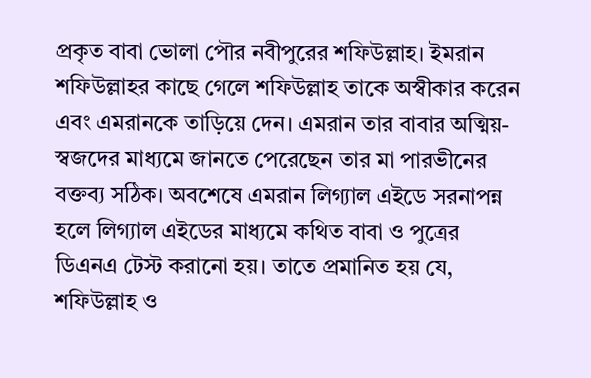প্রকৃত বাবা ভোলা পৌর নবীপুরের শফিউল্লাহ। ইমরান শফিউল্লাহর কাছে গেলে শফিউল্লাহ তাকে অস্বীকার করেন এবং এমরানকে তাড়িয়ে দেন। এমরান তার বাবার অত্মিয়-স্বজদের মাধ্যমে জানতে পেরেছেন তার মা পারভীনের বক্তব্য সঠিক। অবশেষে এমরান লিগ্যাল এইডে সরনাপন্ন হলে লিগ্যাল এইডের মাধ্যমে কথিত বাবা ও পুত্রের ডিএনএ টেস্ট করানো হয়। তাতে প্রমানিত হয় যে, শফিউল্লাহ ও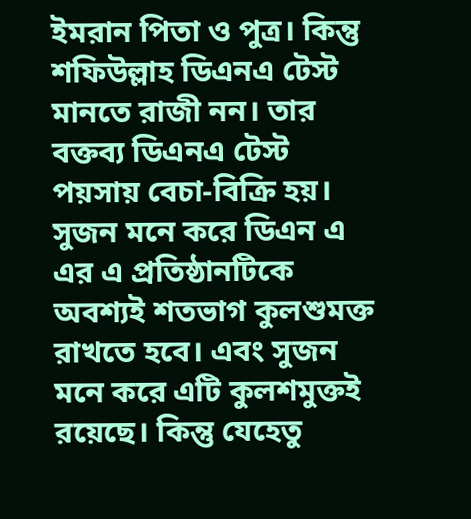ইমরান পিতা ও পুত্র। কিন্তু শফিউল্লাহ ডিএনএ টেস্ট মানতে রাজী নন। তার বক্তব্য ডিএনএ টেস্ট পয়সায় বেচা-বিক্রি হয়।
সুজন মনে করে ডিএন এ এর এ প্রতিষ্ঠানটিকে অবশ্যই শতভাগ কুলশুমক্ত রাখতে হবে। এবং সুজন মনে করে এটি কুলশমুক্তই রয়েছে। কিন্তু যেহেতু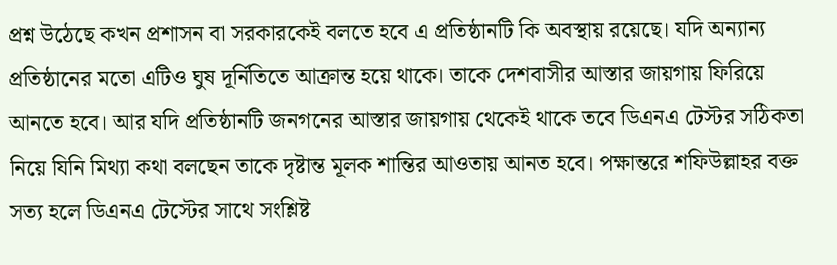প্রশ্ন উঠেছে কখন প্রশাসন বা সরকারকেই বলতে হবে এ প্রতিষ্ঠানটি কি অবস্থায় রয়েছে। যদি অন্যান্য প্রতিষ্ঠানের মতো এটিও ঘুষ দূর্নিতিতে আক্রান্ত হয়ে থাকে। তাকে দেশবাসীর আস্তার জায়গায় ফিরিয়ে আনতে হবে। আর যদি প্রতিষ্ঠানটি জনগনের আস্তার জায়গায় থেকেই থাকে তবে ডিএনএ টেস্টর সঠিকতা নিয়ে যিনি মিথ্যা কথা বলছেন তাকে দৃষ্টান্ত মূলক শান্তির আওতায় আনত হবে। পক্ষান্তরে শফিউল্লাহর বক্ত সত্য হলে ডিএনএ টেস্টের সাথে সংশ্লিষ্ট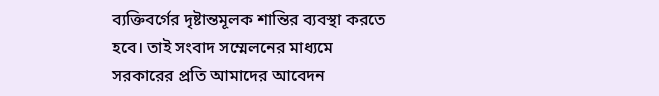ব্যক্তিবর্গের দৃষ্টান্তমূলক শান্তির ব্যবস্থা করতে হবে। তাই সংবাদ সম্মেলনের মাধ্যমে সরকারের প্রতি আমাদের আবেদন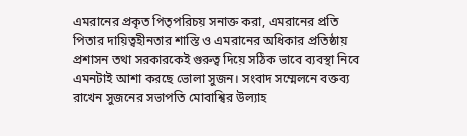এমরানের প্রকৃত পিতৃপরিচয় সনাক্ত করা, এমরানের প্রতি পিতার দায়িত্বহীনতার শাস্তি ও এমরানের অধিকার প্রতিষ্ঠায় প্রশাসন তথা সরকারকেই গুরুত্ব দিয়ে সঠিক ভাবে ব্যবস্থা নিবে এমনটাই আশা করছে ভোলা সুজন। সংবাদ সম্মেলনে বক্তব্য রাখেন সুজনের সভাপতি মোবাশ্বির উল্যাহ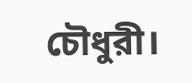চৌধুরী।